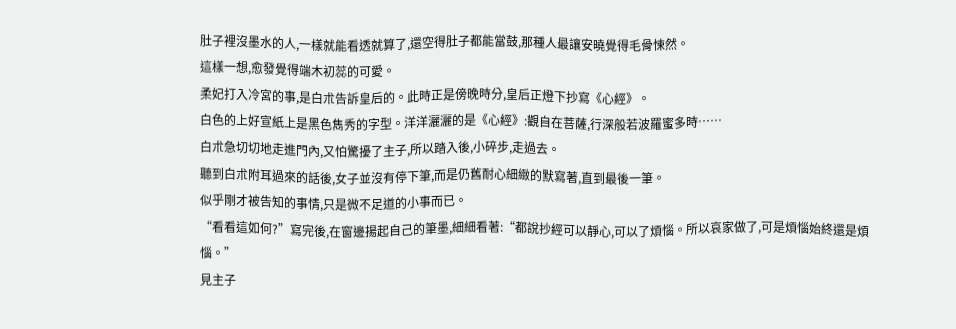肚子裡沒墨水的人,一樣就能看透就算了,還空得肚子都能當鼓,那種人最讓安曉覺得毛骨悚然。
這樣一想,愈發覺得端木初蕊的可愛。
柔妃打入冷宮的事,是白朮告訴皇后的。此時正是傍晚時分,皇后正燈下抄寫《心經》。
白色的上好宣紙上是黑色雋秀的字型。洋洋灑灑的是《心經》:觀自在菩薩,行深般若波羅蜜多時……
白朮急切切地走進門內,又怕驚擾了主子,所以踏入後,小碎步,走過去。
聽到白朮附耳過來的話後,女子並沒有停下筆,而是仍舊耐心細緻的默寫著,直到最後一筆。
似乎剛才被告知的事情,只是微不足道的小事而已。
“看看這如何?”寫完後,在窗邊揚起自己的筆墨,細細看著:“都說抄經可以靜心,可以了煩惱。所以哀家做了,可是煩惱始終還是煩惱。”
見主子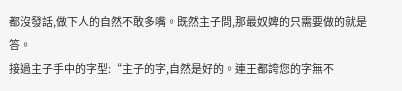都沒發話,做下人的自然不敢多嘴。既然主子問,那最奴婢的只需要做的就是答。
接過主子手中的字型:“主子的字,自然是好的。連王都誇您的字無不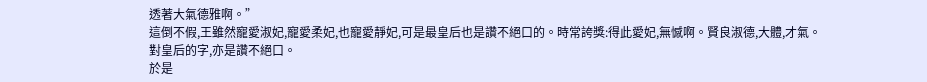透著大氣德雅啊。”
這倒不假,王雖然寵愛淑妃,寵愛柔妃,也寵愛靜妃,可是最皇后也是讚不絕口的。時常誇獎:得此愛妃,無憾啊。賢良淑德,大體,才氣。
對皇后的字,亦是讚不絕口。
於是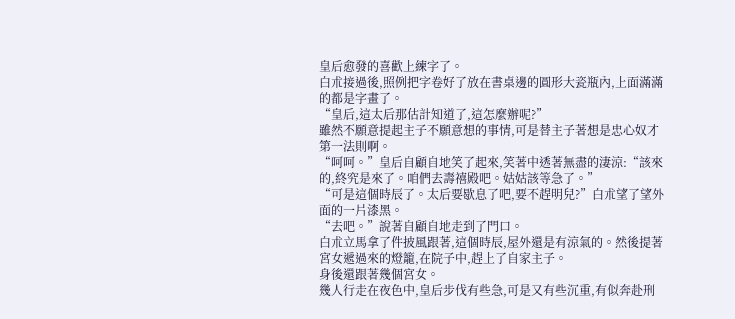皇后愈發的喜歡上練字了。
白朮接過後,照例把字卷好了放在書桌邊的圓形大瓷瓶內,上面滿滿的都是字畫了。
“皇后,這太后那估計知道了,這怎麼辦呢?”
雖然不願意提起主子不願意想的事情,可是替主子著想是忠心奴才第一法則啊。
“呵呵。”皇后自顧自地笑了起來,笑著中透著無盡的淒涼:“該來的,終究是來了。咱們去壽禧殿吧。姑姑該等急了。”
“可是這個時辰了。太后要歇息了吧,要不趕明兒?”白朮望了望外面的一片漆黑。
“去吧。”說著自顧自地走到了門口。
白朮立馬拿了件披風跟著,這個時辰,屋外還是有涼氣的。然後提著宮女遞過來的燈籠,在院子中,趕上了自家主子。
身後還跟著幾個宮女。
幾人行走在夜色中,皇后步伐有些急,可是又有些沉重,有似奔赴刑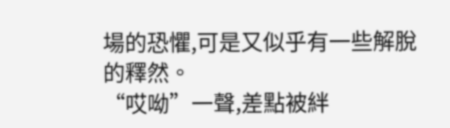場的恐懼,可是又似乎有一些解脫的釋然。
“哎呦”一聲,差點被絆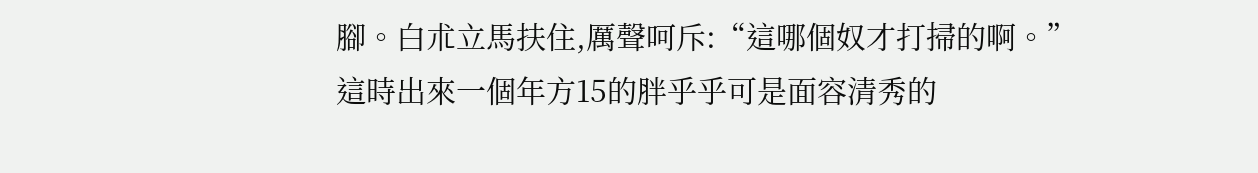腳。白朮立馬扶住,厲聲呵斥:“這哪個奴才打掃的啊。”
這時出來一個年方15的胖乎乎可是面容清秀的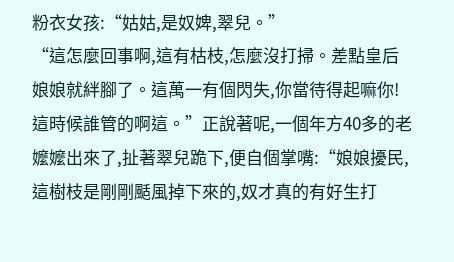粉衣女孩:“姑姑,是奴婢,翠兒。”
“這怎麼回事啊,這有枯枝,怎麼沒打掃。差點皇后娘娘就絆腳了。這萬一有個閃失,你當待得起嘛你!這時候誰管的啊這。”正說著呢,一個年方40多的老嬤嬤出來了,扯著翠兒跪下,便自個掌嘴:“娘娘擾民,這樹枝是剛剛颳風掉下來的,奴才真的有好生打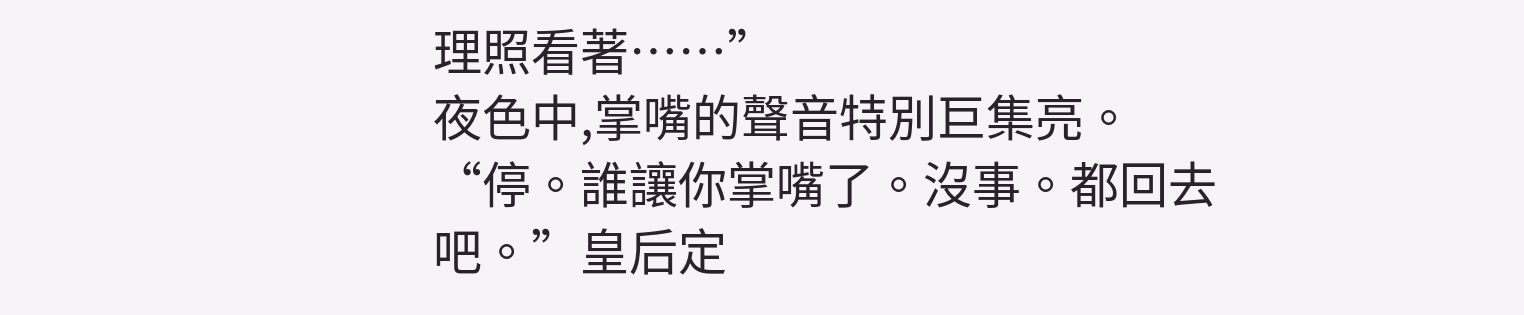理照看著……”
夜色中,掌嘴的聲音特別巨集亮。
“停。誰讓你掌嘴了。沒事。都回去吧。”皇后定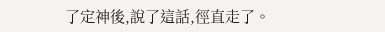了定神後,說了這話,徑直走了。